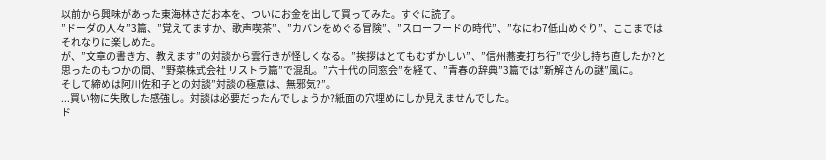以前から興味があった東海林さだお本を、ついにお金を出して買ってみた。すぐに読了。
”ドーダの人々”3篇、”覚えてますか、歌声喫茶”、”カバンをめぐる冒険”、”スローフードの時代”、”なにわ7低山めぐり”、ここまではそれなりに楽しめた。
が、”文章の書き方、教えます”の対談から雲行きが怪しくなる。”挨拶はとてもむずかしい”、”信州蕎麦打ち行”で少し持ち直したか?と
思ったのもつかの間、”野菜株式会社 リストラ篇”で混乱。”六十代の同窓会”を経て、”青春の辞典”3篇では”新解さんの謎”風に。
そして締めは阿川佐和子との対談”対談の極意は、無邪気?”。
...買い物に失敗した感強し。対談は必要だったんでしょうか?紙面の穴埋めにしか見えませんでした。
ド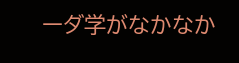ーダ学がなかなか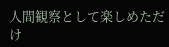人間観察として楽しめただけ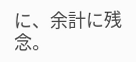に、余計に残念。